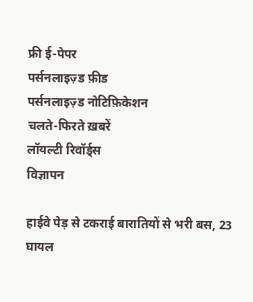फ्री ई-पेपर
पर्सनलाइज़्ड फ़ीड
पर्सनलाइज़्ड नोटिफ़िकेशन
चलते-फिरते ख़बरें
लॉयल्टी रिवॉर्ड्स
विज्ञापन

हाईवे पेड़ से टकराई बारातियों से भरी बस, 23 घायल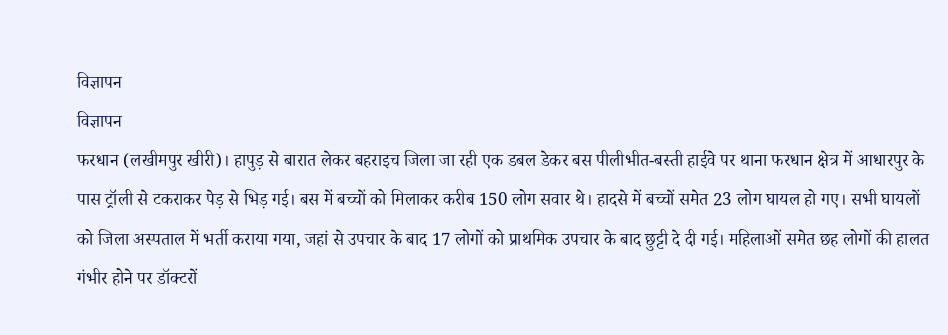विज्ञापन
विज्ञापन
फरधान (लखीमपुर खीरी)। हापुड़ से बारात लेकर बहराइच जिला जा रही एक डबल डेकर बस पीलीभीत-बस्ती हाईवे पर थाना फरधान क्षेत्र में आधारपुर के पास ट्रॉली से टकराकर पेड़ से भिड़ गई। बस में बच्चों को मिलाकर करीब 150 लोग सवार थे। हादसे में बच्चों समेत 23 लोग घायल हो गए। सभी घायलों को जिला अस्पताल में भर्ती कराया गया, जहां से उपचार के बाद 17 लोगों को प्राथमिक उपचार के बाद छुट्टी दे दी गई। महिलाओं समेत छह लोगों की हालत गंभीर होने पर डॉक्टरों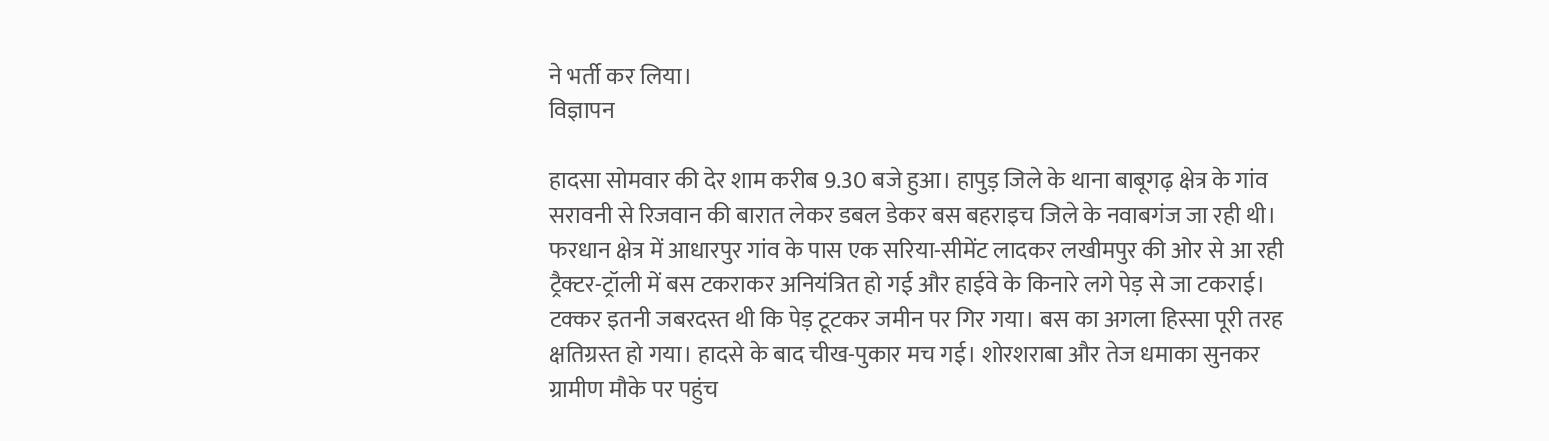ने भर्ती कर लिया।
विज्ञापन

हादसा सोमवार की देर शाम करीब 9.30 बजे हुआ। हापुड़ जिले के थाना बाबूगढ़ क्षेत्र के गांव सरावनी से रिजवान की बारात लेकर डबल डेकर बस बहराइच जिले के नवाबगंज जा रही थी। फरधान क्षेत्र में आधारपुर गांव के पास एक सरिया-सीमेंट लादकर लखीमपुर की ओर से आ रही ट्रैक्टर-ट्रॉली में बस टकराकर अनियंत्रित हो गई और हाईवे के किनारे लगे पेड़ से जा टकराई। टक्कर इतनी जबरदस्त थी कि पेड़ टूटकर जमीन पर गिर गया। बस का अगला हिस्सा पूरी तरह क्षतिग्रस्त हो गया। हादसे के बाद चीख-पुकार मच गई। शोरशराबा और तेज धमाका सुनकर ग्रामीण मौके पर पहुंच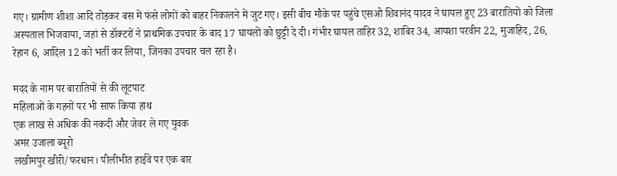गए। ग्रामीण शीशा आदि तोड़कर बस में फंसे लोगों को बाहर निकालने में जुट गए। इसी बीच मौके पर पहुंचे एसओ शिवानंद यादव ने घायल हुए 23 बारातियों को जिला अस्पताल भिजवाया, जहां से डॉक्टरों ने प्राथमिक उपचार के बाद 17 घायलों को छुट्टी दे दी। गंभीर घायल ताहिर 32, शाबिर 34, आयशा परवीन 22, मुजाहिद, 26, रेहान 6, आदिल 12 को भर्ती कर लिया, जिनका उपचार चल रहा है।

मदद के नाम पर बारातियों से की लूटपाट
महिलाओं के गहनों पर भी साफ किया हाथ
एक लाख से अधिक की नकदी और जेवर ले गए युवक
अमर उजाला ब्यूरो
लखीमपुर खीरी/फरधान। पीलीभीत हाईवे पर एक बार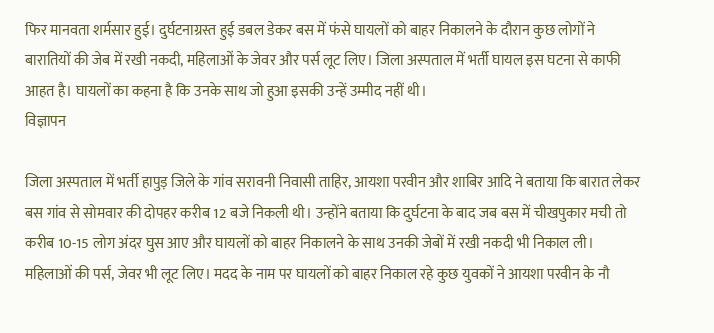फिर मानवता शर्मसार हुई। दुर्घटनाग्रस्त हुई डबल डेकर बस में फंसे घायलों को बाहर निकालने के दौरान कुछ लोगों ने बारातियों की जेब में रखी नकदी, महिलाओं के जेवर और पर्स लूट लिए। जिला अस्पताल में भर्ती घायल इस घटना से काफी आहत है। घायलों का कहना है कि उनके साथ जो हुआ इसकी उन्हें उम्मीद नहीं थी।
विज्ञापन

जिला अस्पताल में भर्ती हापुड़ जिले के गांव सरावनी निवासी ताहिर, आयशा परवीन और शाबिर आदि ने बताया कि बारात लेकर बस गांव से सोमवार की दोपहर करीब 12 बजे निकली थी। उन्होंने बताया कि दुर्घटना के बाद जब बस में चीखपुकार मची तो करीब 10-15 लोग अंदर घुस आए और घायलों को बाहर निकालने के साथ उनकी जेबों में रखी नकदी भी निकाल ली। महिलाओं की पर्स, जेवर भी लूट लिए। मदद के नाम पर घायलों को बाहर निकाल रहे कुछ युवकों ने आयशा परवीन के नौ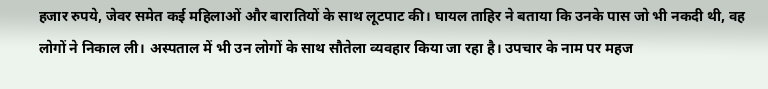हजार रुपये, जेवर समेत कई महिलाओं और बारातियों के साथ लूटपाट की। घायल ताहिर ने बताया कि उनके पास जो भी नकदी थी, वह लोगों ने निकाल ली। अस्पताल में भी उन लोगों के साथ सौतेला व्यवहार किया जा रहा है। उपचार के नाम पर महज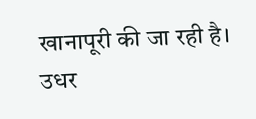खानापूरी की जा रही है। उधर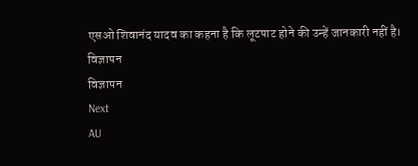एसओ शिवानंद यादव का कहना है कि लूटपाट होने की उन्हें जानकारी नहीं है।
विज्ञापन
विज्ञापन
Next
AU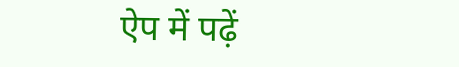ऐप में पढ़ें